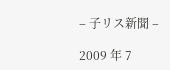– 子リス新聞 –

2009 年 7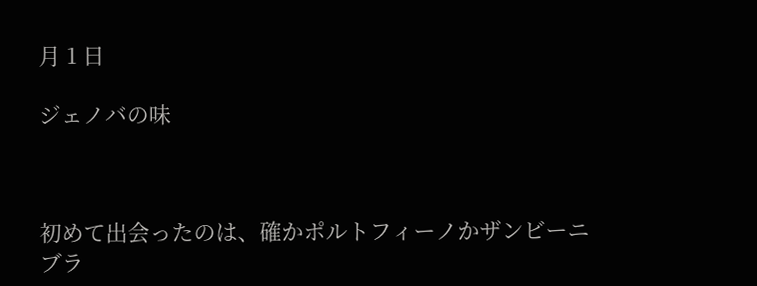月 1 日

ジェノバの味



初めて出会ったのは、確かポルトフィーノかザンビーニブラ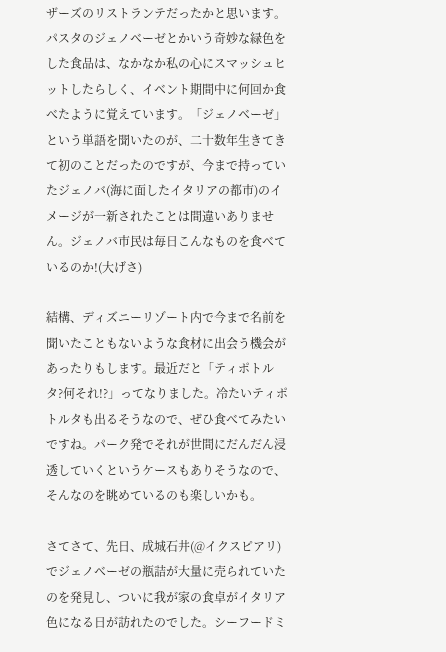ザーズのリストランテだったかと思います。パスタのジェノベーゼとかいう奇妙な緑色をした食品は、なかなか私の心にスマッシュヒットしたらしく、イベント期間中に何回か食べたように覚えています。「ジェノベーゼ」という単語を聞いたのが、二十数年生きてきて初のことだったのですが、今まで持っていたジェノバ(海に面したイタリアの都市)のイメージが一新されたことは間違いありません。ジェノバ市民は毎日こんなものを食べているのか!(大げさ)

結構、ディズニーリゾート内で今まで名前を聞いたこともないような食材に出会う機会があったりもします。最近だと「ティポトルタ?何それ!?」ってなりました。冷たいティポトルタも出るそうなので、ぜひ食べてみたいですね。パーク発でそれが世間にだんだん浸透していくというケースもありそうなので、そんなのを眺めているのも楽しいかも。

さてさて、先日、成城石井(@イクスピアリ)でジェノベーゼの瓶詰が大量に売られていたのを発見し、ついに我が家の食卓がイタリア色になる日が訪れたのでした。シーフードミ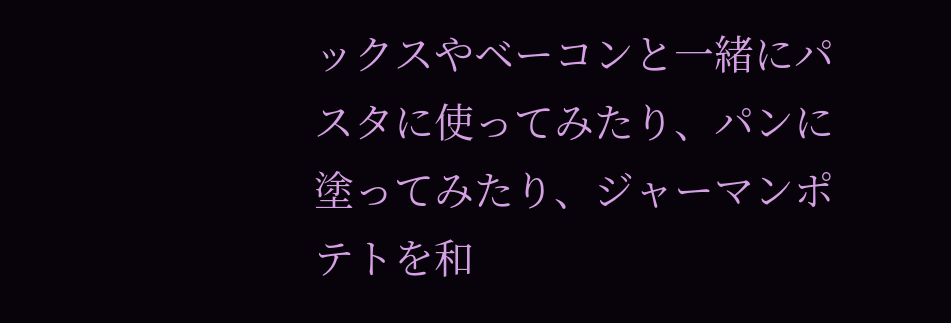ックスやベーコンと一緒にパスタに使ってみたり、パンに塗ってみたり、ジャーマンポテトを和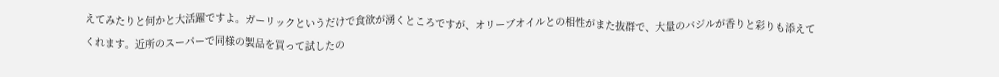えてみたりと何かと大活躍ですよ。ガーリックというだけで食欲が湧くところですが、オリーブオイルとの相性がまた抜群で、大量のバジルが香りと彩りも添えてくれます。近所のスーパーで同様の製品を買って試したの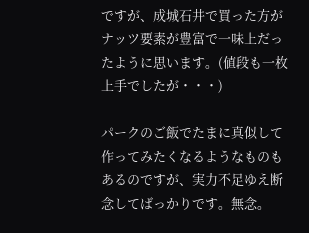ですが、成城石井で買った方がナッツ要素が豊富で一味上だったように思います。(値段も一枚上手でしたが・・・)

パークのご飯でたまに真似して作ってみたくなるようなものもあるのですが、実力不足ゆえ断念してばっかりです。無念。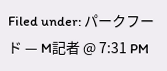Filed under: パークフード — M記者 @ 7:31 PM